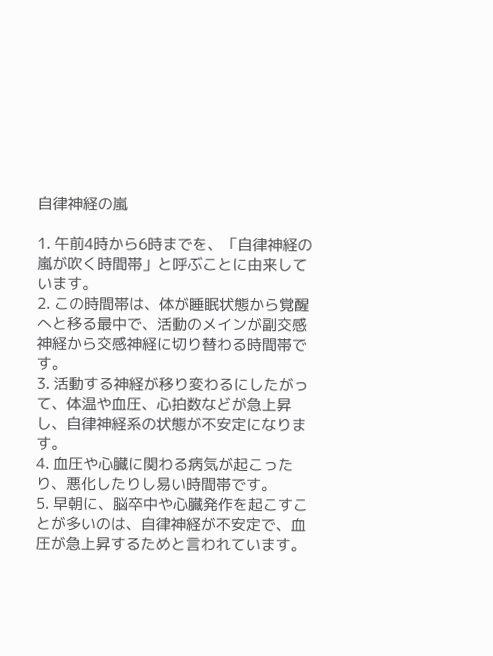自律神経の嵐

1. 午前4時から6時までを、「自律神経の嵐が吹く時間帯」と呼ぶことに由来しています。
2. この時間帯は、体が睡眠状態から覚醒へと移る最中で、活動のメインが副交感神経から交感神経に切り替わる時間帯です。
3. 活動する神経が移り変わるにしたがって、体温や血圧、心拍数などが急上昇し、自律神経系の状態が不安定になります。
4. 血圧や心臓に関わる病気が起こったり、悪化したりし易い時間帯です。
5. 早朝に、脳卒中や心臓発作を起こすことが多いのは、自律神経が不安定で、血圧が急上昇するためと言われています。